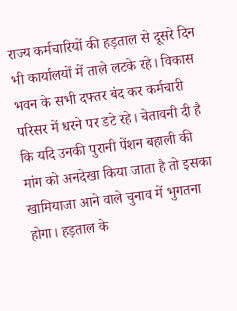राज्य कर्मचारियों की हड़ताल से दूसरे दिन भी कार्यालयों में ताले लटके रहे। विकास भवन के सभी दफ्तर बंद कर कर्मचारी परिसर में धरने पर डटे रहे। चेतावनी दी है कि यदि उनकी पुरानी पेंशन बहाली की मांग को अनदेखा किया जाता है तो इसका खामियाजा आने वाले चुनाव में भुगतना होगा। हड़ताल के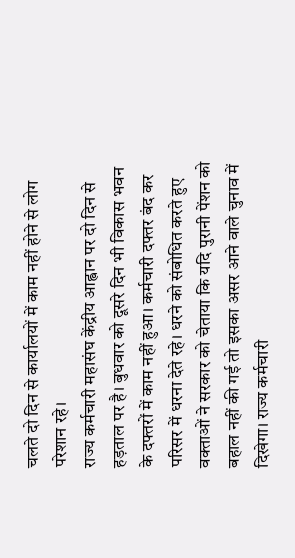चलते दो दिन से कार्यालयों में काम नहीं होने से लोग परेशान रहे।
राज्य कर्मचारी महासंघ केंद्रीय आह्वान पर दो दिन से हड़ताल पर है। बुधवार को दूसरे दिन भी विकास भवन के दफ्तरों में काम नहीं हुआ। कर्मचारी दफ्तर बंद कर परिसर में धरना देते रहे। धरने को संबोधित करते हुए वक्ताओं ने सरकार को चेताया कि यदि पुरानी पेंशन को बहाल नहीं की गई तो इसका असर आने वाले चुनाव में दिखेगा। राज्य कर्मचारी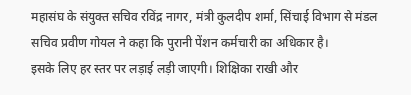महासंघ के संयुक्त सचिव रविंद्र नागर, मंत्री कुलदीप शर्मा, सिंचाई विभाग से मंडल सचिव प्रवीण गोयल ने कहा कि पुरानी पेंशन कर्मचारी का अधिकार है।
इसके लिए हर स्तर पर लड़ाई लड़ी जाएगी। शिक्षिका राखी और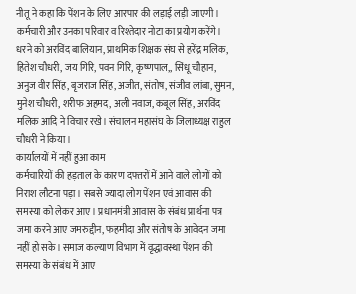नीतू ने कहा कि पेंशन के लिए आरपार की लड़ाई लड़ी जाएगी। कर्मचारी और उनका परिवार व रिश्तेदार नोटा का प्रयोग करेंगे। धरने को अरविंद बालियान, प्राथमिक शिक्षक संघ से हरेंद्र मलिक, हितेश चौधरी, जय गिरि, पवन गिरि, कृष्णपाल,, सिंधू चौहान, अनुज वीर सिंह, बृजराज सिंह, अजीत, संतोष, संजीव लांबा, सुमन, मुनेश चौधरी, शरीफ अहमद, अली नवाज, कबूल सिंह, अरविंद मलिक आदि ने विचार रखे। संचालन महासंघ के जिलाध्यक्ष राहुल चौधरी ने किया।
कार्यालयों में नहीं हुआ काम
कर्मचारियों की हड़ताल के कारण दफ्तरों में आने वाले लोगों को निराश लौटना पड़ा। सबसे ज्यादा लोग पेंशन एवं आवास की समस्या को लेकर आए। प्रधानमंत्री आवास के संबंध प्रार्थना पत्र जमा करने आए जमरुद्दीन, फहमीदा और संतोष के आवेदन जमा नहीं हो सके। समाज कल्याण विभाग में वृद्धावस्था पेंशन की समस्या के संबंध में आए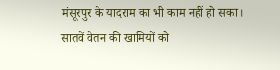मंसूरपुर के यादराम का भी काम नहीं हो सका।
सातवें वेतन की खामियों को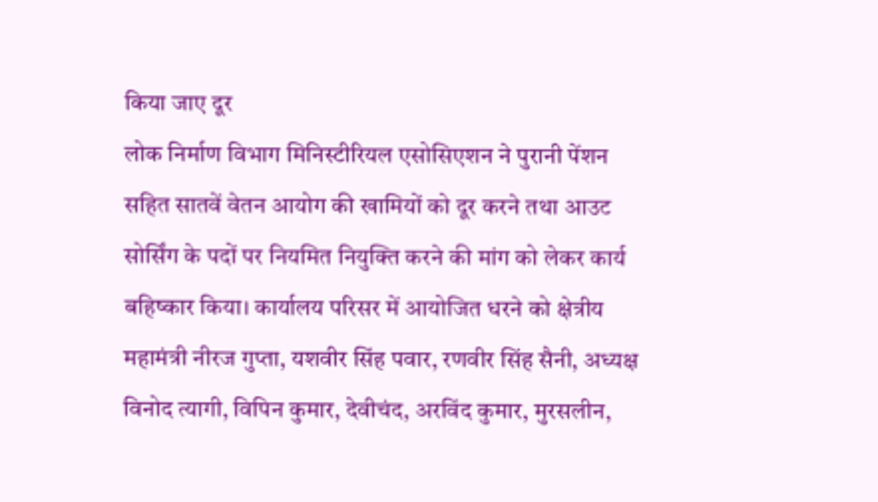किया जाए दूर
लोक निर्माण विभाग मिनिस्टीरियल एसोसिएशन ने पुरानी पेंशन सहित सातवें वेतन आयोग की खामियों को दूर करने तथा आउट सोर्सिंग के पदों पर नियमित नियुक्ति करने की मांग को लेकर कार्य बहिष्कार किया। कार्यालय परिसर में आयोजित धरने को क्षेत्रीय महामंत्री नीरज गुप्ता, यशवीर सिंह पवार, रणवीर सिंह सैनी, अध्यक्ष विनोद त्यागी, विपिन कुमार, देवीचंद, अरविंद कुमार, मुरसलीन,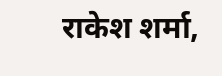राकेश शर्मा,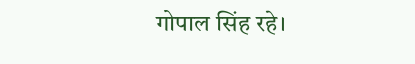गोपाल सिंह रहे।